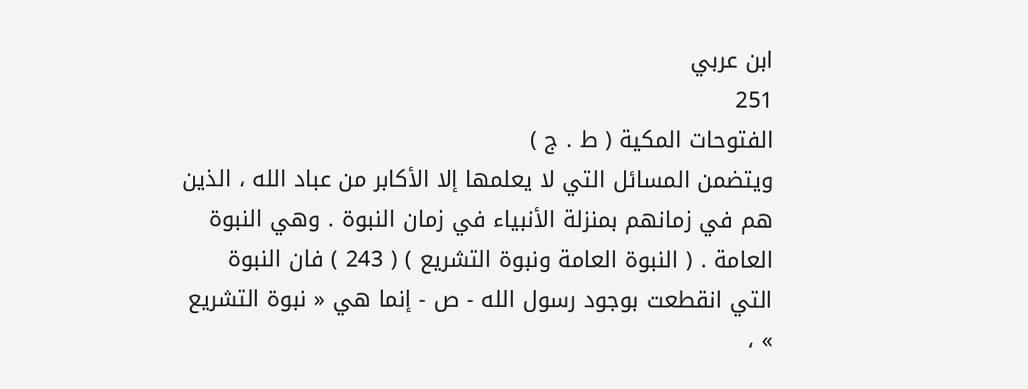ابن عربي
251
الفتوحات المكية ( ط . ج )
ويتضمن المسائل التي لا يعلمها إلا الأكابر من عباد الله ، الذين هم في زمانهم بمنزلة الأنبياء في زمان النبوة . وهي النبوة العامة . ( النبوة العامة ونبوة التشريع ) ( 243 ) فان النبوة التي انقطعت بوجود رسول الله - ص - إنما هي « نبوة التشريع » ،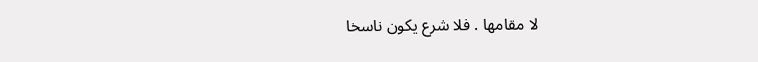لا مقامها . فلا شرع يكون ناسخا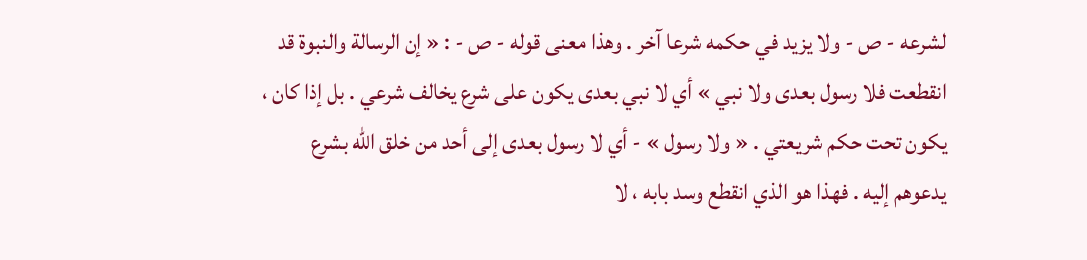لشرعه - ص - ولا يزيد في حكمه شرعا آخر . وهذا معنى قوله - ص - : « إن الرسالة والنبوة قد انقطعت فلا رسول بعدى ولا نبي » أي لا نبي بعدى يكون على شرع يخالف شرعي . بل إذا كان ، يكون تحت حكم شريعتي . « ولا رسول » - أي لا رسول بعدى إلى أحد من خلق الله بشرع يدعوهم إليه . فهذا هو الذي انقطع وسد بابه ، لا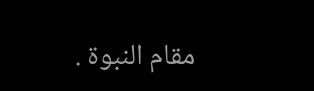مقام النبوة .